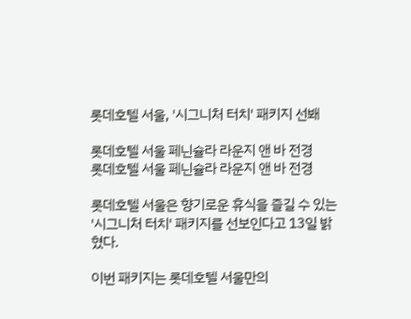롯데호텔 서울, '시그니처 터치' 패키지 선봬

롯데호텔 서울 페닌슐라 라운지 앤 바 전경
롯데호텔 서울 페닌슐라 라운지 앤 바 전경

롯데호텔 서울은 향기로운 휴식을 즐길 수 있는 '시그니처 터치' 패키지를 선보인다고 13일 밝혔다.

이번 패키지는 롯데호텔 서울만의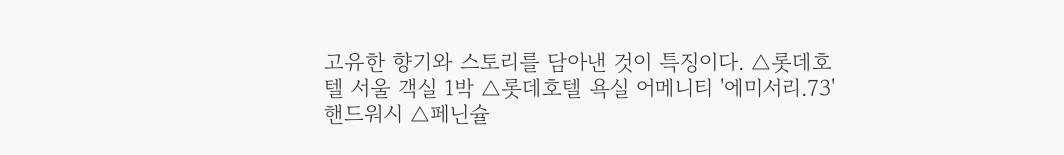고유한 향기와 스토리를 담아낸 것이 특징이다. △롯데호텔 서울 객실 1박 △롯데호텔 욕실 어메니티 '에미서리.73' 핸드워시 △페닌슐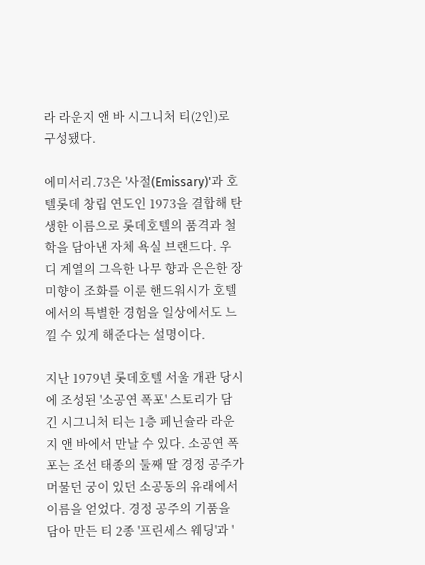라 라운지 앤 바 시그니처 티(2인)로 구성됐다.

에미서리.73은 '사절(Emissary)'과 호텔롯데 창립 연도인 1973을 결합해 탄생한 이름으로 롯데호텔의 품격과 철학을 담아낸 자체 욕실 브랜드다. 우디 계열의 그윽한 나무 향과 은은한 장미향이 조화를 이룬 핸드워시가 호텔에서의 특별한 경험을 일상에서도 느낄 수 있게 해준다는 설명이다.

지난 1979년 롯데호텔 서울 개관 당시에 조성된 '소공연 폭포' 스토리가 담긴 시그니처 티는 1층 페닌슐라 라운지 앤 바에서 만날 수 있다. 소공연 폭포는 조선 태종의 둘째 딸 경정 공주가 머물던 궁이 있던 소공동의 유래에서 이름을 얻었다. 경정 공주의 기품을 담아 만든 티 2종 '프린세스 웨딩'과 '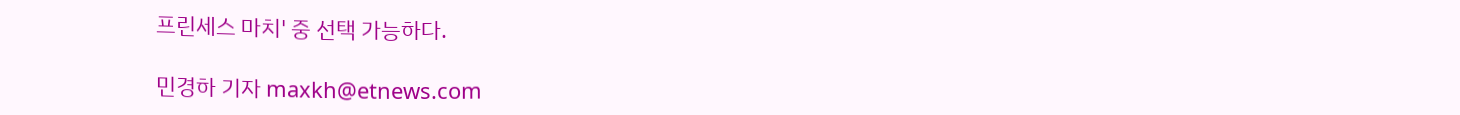프린세스 마치' 중 선택 가능하다.

민경하 기자 maxkh@etnews.com